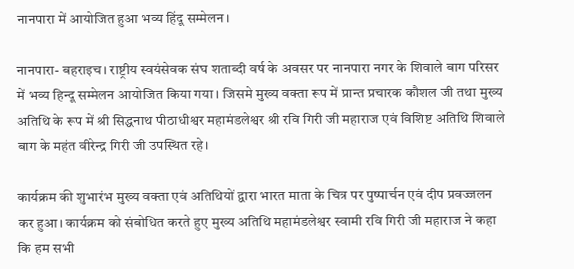नानपारा में आयोजित हुआ भव्य हिंदू सम्मेलन।

नानपारा- बहराइच। राष्ट्रीय स्वयंसेवक संघ शताब्दी वर्ष के अवसर पर नानपारा नगर के शिवाले बाग परिसर में भव्य हिन्दू सम्मेलन आयोजित किया गया। जिसमे मुख्य वक्ता रूप में प्रान्त प्रचारक कौशल जी तथा मुख्य अतिथि के रूप में श्री सिद्धनाथ पीठाधीश्वर महामंडलेश्वर श्री रवि गिरी जी महाराज एवं विशिष्ट अतिथि शिवाले बाग के महंत वीरेन्द्र गिरी जी उपस्थित रहे।

कार्यक्रम की शुभारंभ मुख्य वक्ता एवं अतिथियों द्वारा भारत माता के चित्र पर पुष्पार्चन एवं दीप प्रवज्जलन कर हुआ। कार्यक्रम को संबोधित करते हुए मुख्य अतिथि महामंडलेश्वर स्वामी रवि गिरी जी महाराज ने कहा कि हम सभी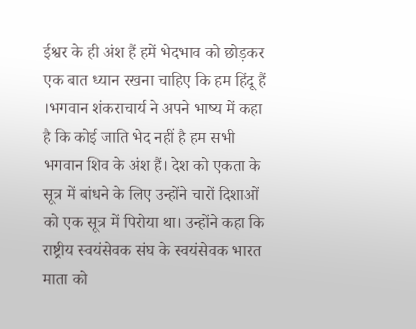ईश्वर के ही अंश हैं हमें भेदभाव को छोड़कर एक बात ध्यान रखना चाहिए कि हम हिंदू हैं ।भगवान शंकराचार्य ने अपने भाष्य में कहा है कि कोई जाति भेद नहीं है हम सभी भगवान शिव के अंश हैं। देश को एकता के सूत्र में बांधने के लिए उन्होंने चारों दिशाओं को एक सूत्र में पिरोया था। उन्होंने कहा कि राष्ट्रीय स्वयंसेवक संघ के स्वयंसेवक भारत माता को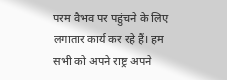परम वैभव पर पहुंचने के लिए लगातार कार्य कर रहे हैं। हम सभी को अपने राष्ट्र अपने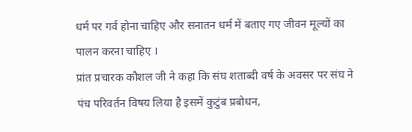धर्म पर गर्व होना चाहिए और सनातन धर्म में बताए गए जीवन मूल्यों का पालन करना चाहिए ।
प्रांत प्रचारक कौशल जी ने कहा कि संघ शताब्दी वर्ष के अवसर पर संघ ने पंच परिवर्तन विषय लिया है इसमें कुटुंब प्रबोधन,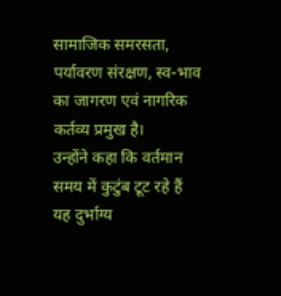सामाजिक समरसता, पर्यावरण संरक्षण, स्व-भाव का जागरण एवं नागरिक कर्तव्य प्रमुख है।
उन्होंने कहा कि वर्तमान समय में कुटुंब टूट रहे हैं यह दुर्भाग्य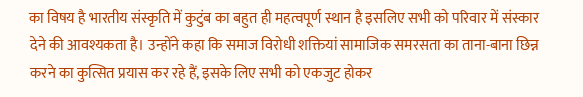का विषय है भारतीय संस्कृति में कुटुंब का बहुत ही महत्वपूर्ण स्थान है इसलिए सभी को परिवार में संस्कार देने की आवश्यकता है। उन्होंने कहा कि समाज विरोधी शक्तियां सामाजिक समरसता का ताना-बाना छिन्न करने का कुत्सित प्रयास कर रहे हैं, इसके लिए सभी को एकजुट होकर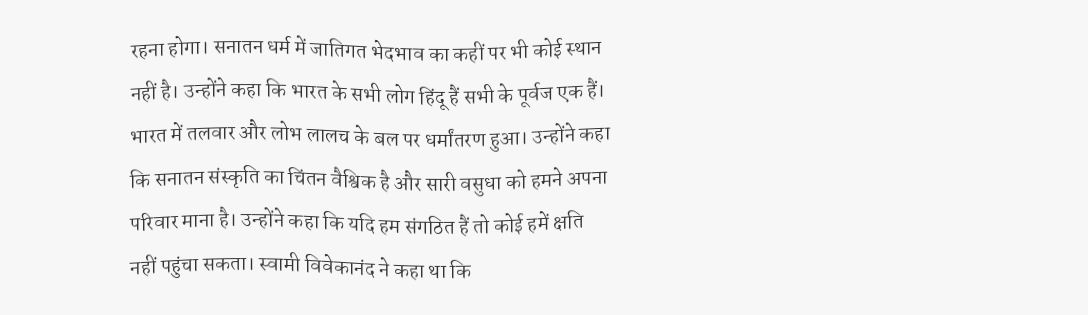रहना होगा। सनातन धर्म में जातिगत भेदभाव का कहीं पर भी कोई स्थान नहीं है। उन्होंने कहा कि भारत के सभी लोग हिंदू हैं सभी के पूर्वज एक हैं।
भारत में तलवार और लोभ लालच के बल पर धर्मांतरण हुआ। उन्होंने कहा कि सनातन संस्कृति का चिंतन वैश्विक है और सारी वसुधा को हमने अपना परिवार माना है। उन्होंने कहा कि यदि हम संगठित हैं तो कोई हमें क्षति नहीं पहुंचा सकता। स्वामी विवेकानंद ने कहा था कि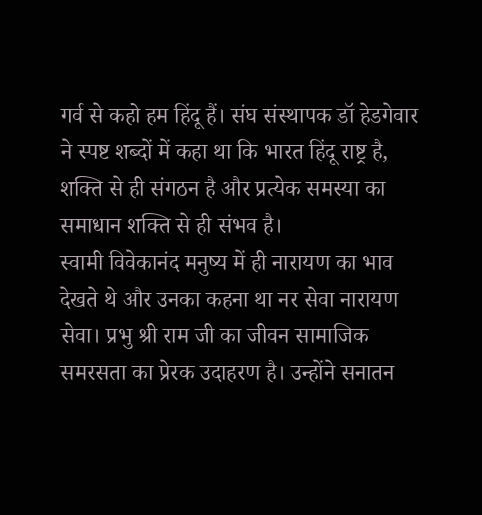गर्व से कहो हम हिंदू हैं। संघ संस्थापक डॉ हेडगेवार ने स्पष्ट शब्दों में कहा था कि भारत हिंदू राष्ट्र है, शक्ति से ही संगठन है और प्रत्येक समस्या का समाधान शक्ति से ही संभव है।
स्वामी विवेकानंद मनुष्य में ही नारायण का भाव देखते थे और उनका कहना था नर सेवा नारायण सेवा। प्रभु श्री राम जी का जीवन सामाजिक समरसता का प्रेरक उदाहरण है। उन्होंने सनातन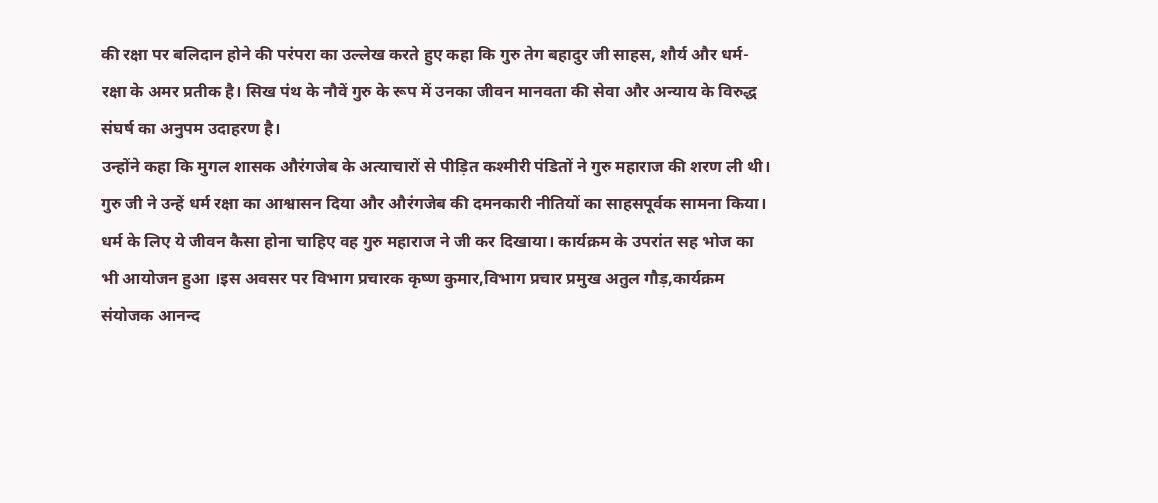की रक्षा पर बलिदान होने की परंपरा का उल्लेख करते हुए कहा कि गुरु तेग बहादुर जी साहस, शौर्य और धर्म-रक्षा के अमर प्रतीक है। सिख पंथ के नौवें गुरु के रूप में उनका जीवन मानवता की सेवा और अन्याय के विरुद्ध संघर्ष का अनुपम उदाहरण है।
उन्होंने कहा कि मुगल शासक औरंगजेब के अत्याचारों से पीड़ित कश्मीरी पंडितों ने गुरु महाराज की शरण ली थी। गुरु जी ने उन्हें धर्म रक्षा का आश्वासन दिया और औरंगजेब की दमनकारी नीतियों का साहसपूर्वक सामना किया। धर्म के लिए ये जीवन कैसा होना चाहिए वह गुरु महाराज ने जी कर दिखाया। कार्यक्रम के उपरांत सह भोज का भी आयोजन हुआ ।इस अवसर पर विभाग प्रचारक कृष्ण कुमार,विभाग प्रचार प्रमुख अतुल गौड़,कार्यक्रम संयोजक आनन्द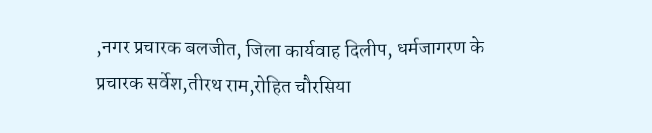,नगर प्रचारक बलजीत, जिला कार्यवाह दिलीप, धर्मजागरण के प्रचारक सर्वेश,तीरथ राम,रोहित चौरसिया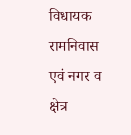विधायक रामनिवास एवं नगर व क्षेत्र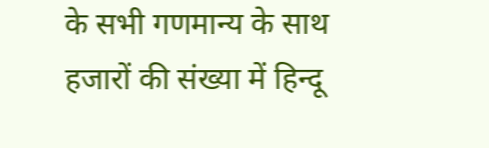के सभी गणमान्य के साथ हजारों की संख्या में हिन्दू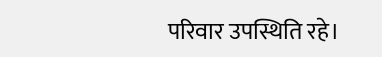परिवार उपस्थिति रहे।